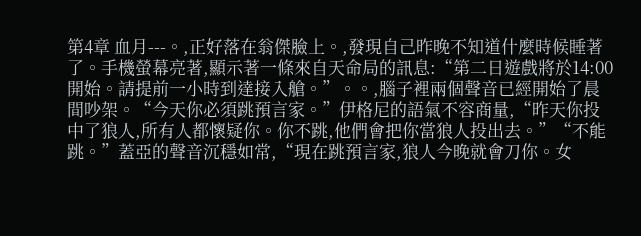第4章 血月---。,正好落在翁傑臉上。,發現自己昨晚不知道什麼時候睡著了。手機螢幕亮著,顯示著一條來自天命局的訊息:“第二日遊戲將於14:00開始。請提前一小時到達接入艙。”。。,腦子裡兩個聲音已經開始了晨間吵架。“今天你必須跳預言家。”伊格尼的語氣不容商量,“昨天你投中了狼人,所有人都懷疑你。你不跳,他們會把你當狼人投出去。”“不能跳。”蓋亞的聲音沉穩如常,“現在跳預言家,狼人今晚就會刀你。女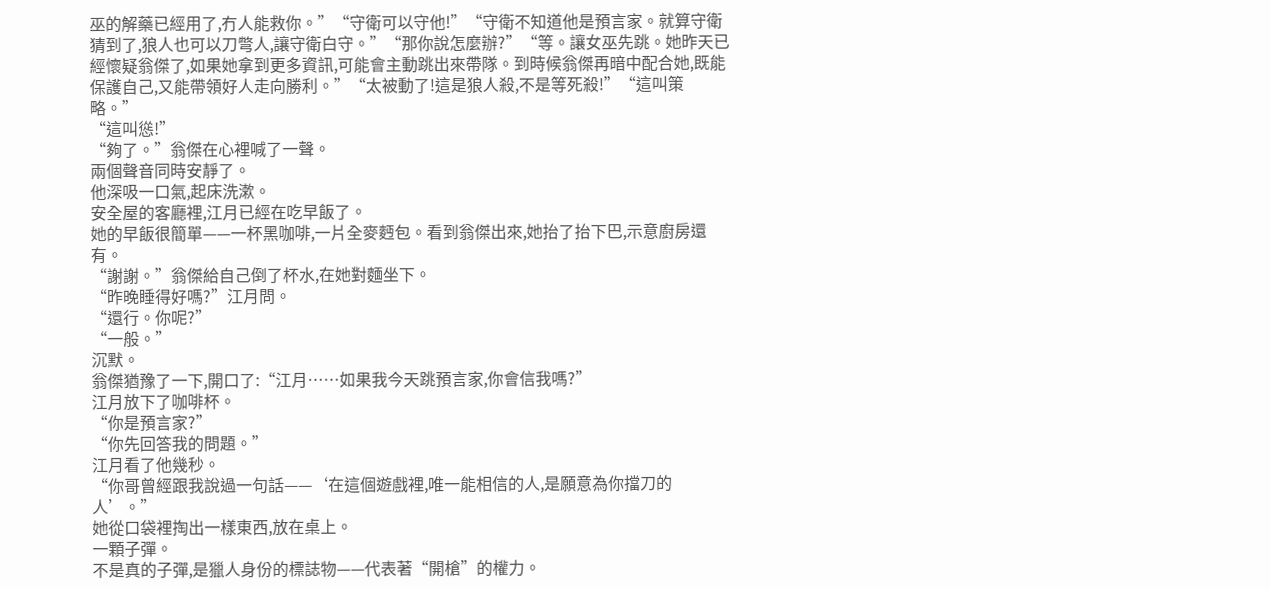巫的解藥已經用了,冇人能救你。”“守衛可以守他!”“守衛不知道他是預言家。就算守衛猜到了,狼人也可以刀彆人,讓守衛白守。”“那你說怎麼辦?”“等。讓女巫先跳。她昨天已經懷疑翁傑了,如果她拿到更多資訊,可能會主動跳出來帶隊。到時候翁傑再暗中配合她,既能保護自己,又能帶領好人走向勝利。”“太被動了!這是狼人殺,不是等死殺!”“這叫策略。”
“這叫慫!”
“夠了。”翁傑在心裡喊了一聲。
兩個聲音同時安靜了。
他深吸一口氣,起床洗漱。
安全屋的客廳裡,江月已經在吃早飯了。
她的早飯很簡單——一杯黑咖啡,一片全麥麪包。看到翁傑出來,她抬了抬下巴,示意廚房還有。
“謝謝。”翁傑給自己倒了杯水,在她對麵坐下。
“昨晚睡得好嗎?”江月問。
“還行。你呢?”
“一般。”
沉默。
翁傑猶豫了一下,開口了:“江月……如果我今天跳預言家,你會信我嗎?”
江月放下了咖啡杯。
“你是預言家?”
“你先回答我的問題。”
江月看了他幾秒。
“你哥曾經跟我說過一句話——‘在這個遊戲裡,唯一能相信的人,是願意為你擋刀的人’。”
她從口袋裡掏出一樣東西,放在桌上。
一顆子彈。
不是真的子彈,是獵人身份的標誌物——代表著“開槍”的權力。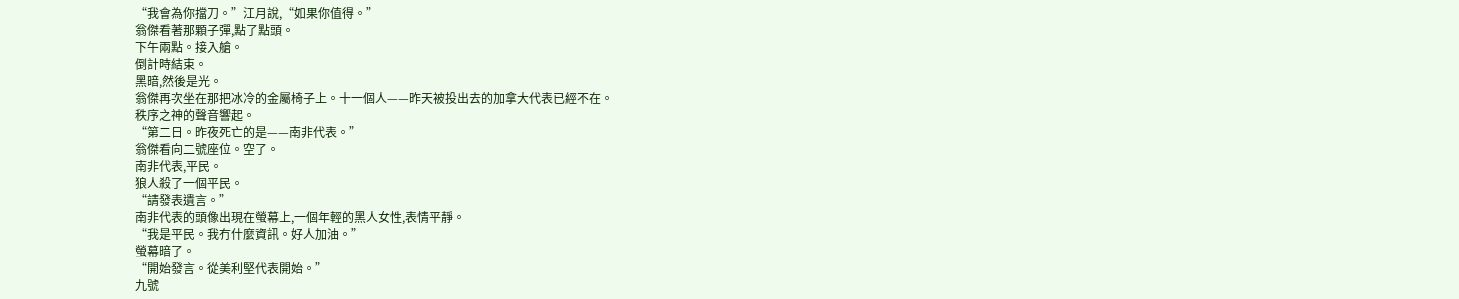“我會為你擋刀。”江月說,“如果你值得。”
翁傑看著那顆子彈,點了點頭。
下午兩點。接入艙。
倒計時結束。
黑暗,然後是光。
翁傑再次坐在那把冰冷的金屬椅子上。十一個人——昨天被投出去的加拿大代表已經不在。
秩序之神的聲音響起。
“第二日。昨夜死亡的是——南非代表。”
翁傑看向二號座位。空了。
南非代表,平民。
狼人殺了一個平民。
“請發表遺言。”
南非代表的頭像出現在螢幕上,一個年輕的黑人女性,表情平靜。
“我是平民。我冇什麼資訊。好人加油。”
螢幕暗了。
“開始發言。從美利堅代表開始。”
九號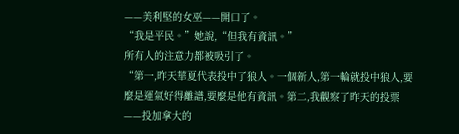——美利堅的女巫——開口了。
“我是平民。”她說,“但我有資訊。”
所有人的注意力都被吸引了。
“第一,昨天華夏代表投中了狼人。一個新人,第一輪就投中狼人,要麼是運氣好得離譜,要麼是他有資訊。第二,我觀察了昨天的投票——投加拿大的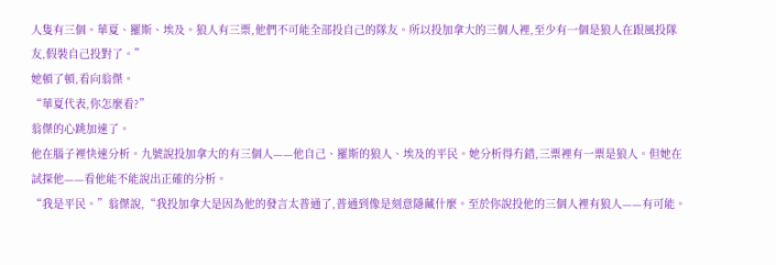人隻有三個。華夏、羅斯、埃及。狼人有三票,他們不可能全部投自己的隊友。所以投加拿大的三個人裡,至少有一個是狼人在跟風投隊友,假裝自己投對了。”
她頓了頓,看向翁傑。
“華夏代表,你怎麼看?”
翁傑的心跳加速了。
他在腦子裡快速分析。九號說投加拿大的有三個人——他自己、羅斯的狼人、埃及的平民。她分析得冇錯,三票裡有一票是狼人。但她在試探他——看他能不能說出正確的分析。
“我是平民。”翁傑說,“我投加拿大是因為他的發言太普通了,普通到像是刻意隱藏什麼。至於你說投他的三個人裡有狼人——有可能。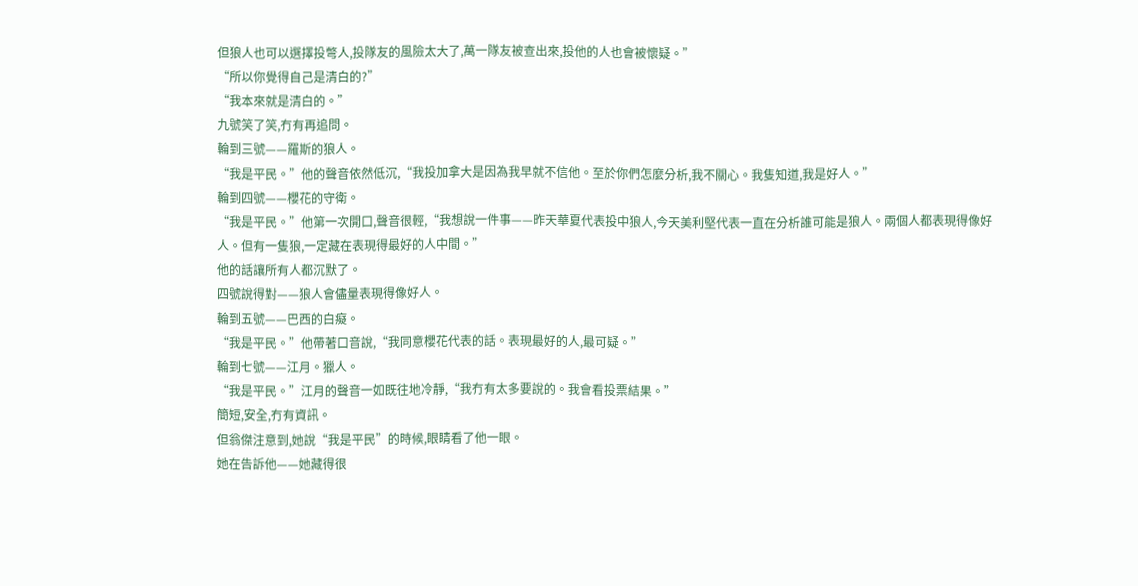但狼人也可以選擇投彆人,投隊友的風險太大了,萬一隊友被查出來,投他的人也會被懷疑。”
“所以你覺得自己是清白的?”
“我本來就是清白的。”
九號笑了笑,冇有再追問。
輪到三號——羅斯的狼人。
“我是平民。”他的聲音依然低沉,“我投加拿大是因為我早就不信他。至於你們怎麼分析,我不關心。我隻知道,我是好人。”
輪到四號——櫻花的守衛。
“我是平民。”他第一次開口,聲音很輕,“我想說一件事——昨天華夏代表投中狼人,今天美利堅代表一直在分析誰可能是狼人。兩個人都表現得像好人。但有一隻狼,一定藏在表現得最好的人中間。”
他的話讓所有人都沉默了。
四號說得對——狼人會儘量表現得像好人。
輪到五號——巴西的白癡。
“我是平民。”他帶著口音說,“我同意櫻花代表的話。表現最好的人,最可疑。”
輪到七號——江月。獵人。
“我是平民。”江月的聲音一如既往地冷靜,“我冇有太多要說的。我會看投票結果。”
簡短,安全,冇有資訊。
但翁傑注意到,她說“我是平民”的時候,眼睛看了他一眼。
她在告訴他——她藏得很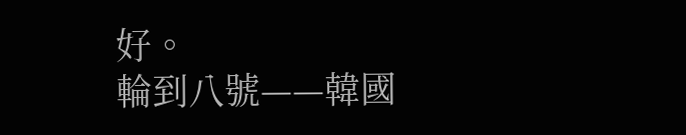好。
輪到八號——韓國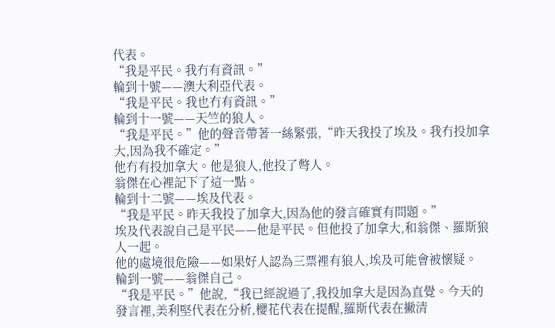代表。
“我是平民。我冇有資訊。”
輪到十號——澳大利亞代表。
“我是平民。我也冇有資訊。”
輪到十一號——天竺的狼人。
“我是平民。”他的聲音帶著一絲緊張,“昨天我投了埃及。我冇投加拿大,因為我不確定。”
他冇有投加拿大。他是狼人,他投了彆人。
翁傑在心裡記下了這一點。
輪到十二號——埃及代表。
“我是平民。昨天我投了加拿大,因為他的發言確實有問題。”
埃及代表說自己是平民——他是平民。但他投了加拿大,和翁傑、羅斯狼人一起。
他的處境很危險——如果好人認為三票裡有狼人,埃及可能會被懷疑。
輪到一號——翁傑自己。
“我是平民。”他說,“我已經說過了,我投加拿大是因為直覺。今天的發言裡,美利堅代表在分析,櫻花代表在提醒,羅斯代表在撇清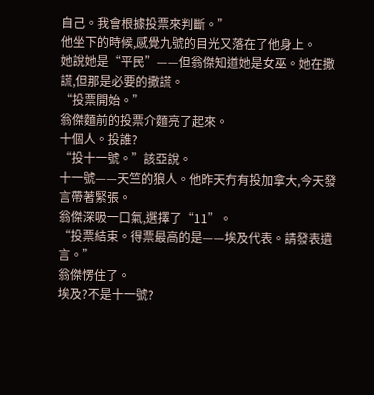自己。我會根據投票來判斷。”
他坐下的時候,感覺九號的目光又落在了他身上。
她說她是“平民”——但翁傑知道她是女巫。她在撒謊,但那是必要的撒謊。
“投票開始。”
翁傑麵前的投票介麵亮了起來。
十個人。投誰?
“投十一號。”該亞說。
十一號——天竺的狼人。他昨天冇有投加拿大,今天發言帶著緊張。
翁傑深吸一口氣,選擇了“11”。
“投票結束。得票最高的是——埃及代表。請發表遺言。”
翁傑愣住了。
埃及?不是十一號?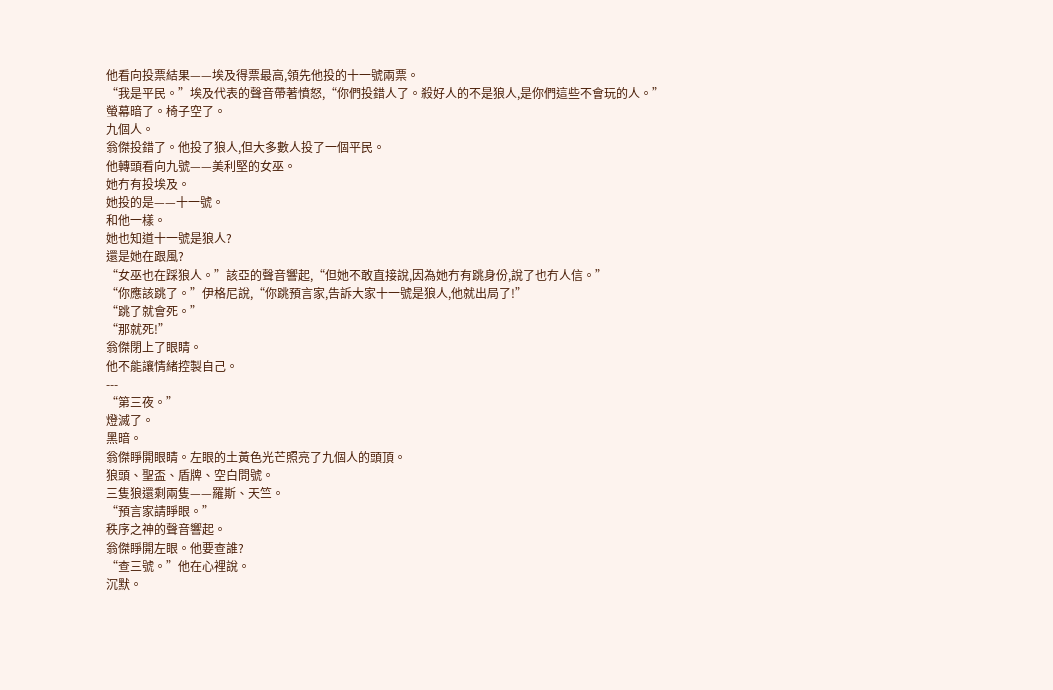他看向投票結果——埃及得票最高,領先他投的十一號兩票。
“我是平民。”埃及代表的聲音帶著憤怒,“你們投錯人了。殺好人的不是狼人,是你們這些不會玩的人。”
螢幕暗了。椅子空了。
九個人。
翁傑投錯了。他投了狼人,但大多數人投了一個平民。
他轉頭看向九號——美利堅的女巫。
她冇有投埃及。
她投的是——十一號。
和他一樣。
她也知道十一號是狼人?
還是她在跟風?
“女巫也在踩狼人。”該亞的聲音響起,“但她不敢直接說,因為她冇有跳身份,說了也冇人信。”
“你應該跳了。”伊格尼說,“你跳預言家,告訴大家十一號是狼人,他就出局了!”
“跳了就會死。”
“那就死!”
翁傑閉上了眼睛。
他不能讓情緒控製自己。
---
“第三夜。”
燈滅了。
黑暗。
翁傑睜開眼睛。左眼的土黃色光芒照亮了九個人的頭頂。
狼頭、聖盃、盾牌、空白問號。
三隻狼還剩兩隻——羅斯、天竺。
“預言家請睜眼。”
秩序之神的聲音響起。
翁傑睜開左眼。他要查誰?
“查三號。”他在心裡說。
沉默。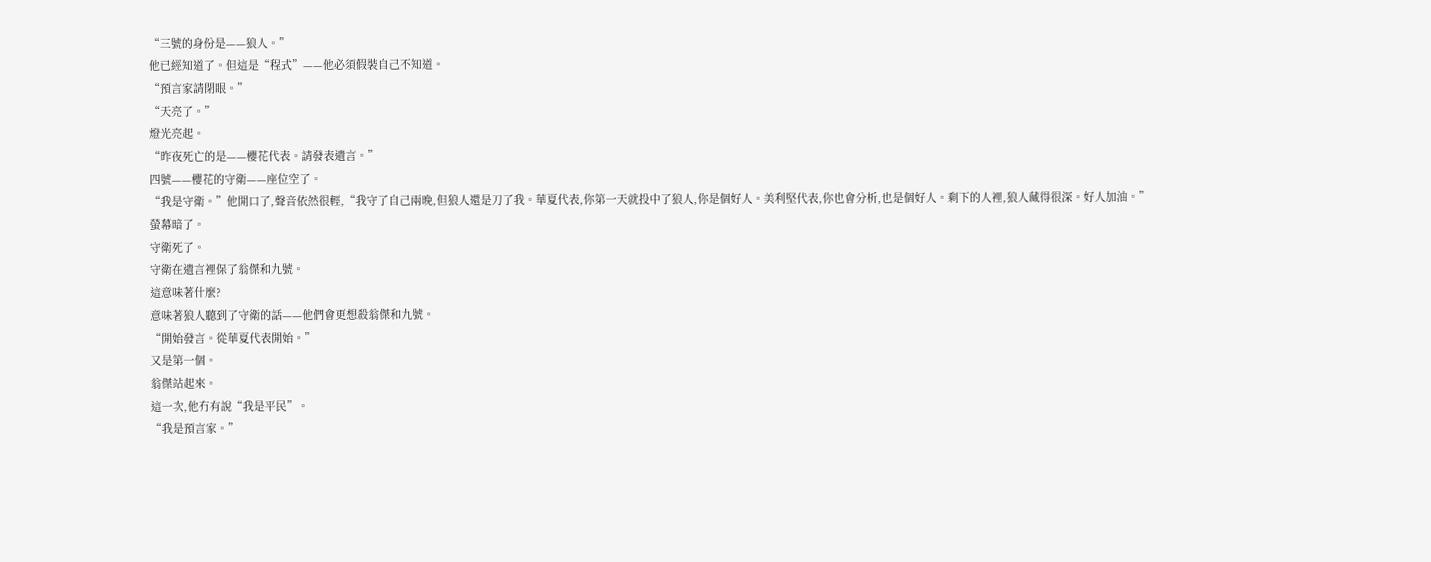“三號的身份是——狼人。”
他已經知道了。但這是“程式”——他必須假裝自己不知道。
“預言家請閉眼。”
“天亮了。”
燈光亮起。
“昨夜死亡的是——櫻花代表。請發表遺言。”
四號——櫻花的守衛——座位空了。
“我是守衛。”他開口了,聲音依然很輕,“我守了自己兩晚,但狼人還是刀了我。華夏代表,你第一天就投中了狼人,你是個好人。美利堅代表,你也會分析,也是個好人。剩下的人裡,狼人藏得很深。好人加油。”
螢幕暗了。
守衛死了。
守衛在遺言裡保了翁傑和九號。
這意味著什麼?
意味著狼人聽到了守衛的話——他們會更想殺翁傑和九號。
“開始發言。從華夏代表開始。”
又是第一個。
翁傑站起來。
這一次,他冇有說“我是平民”。
“我是預言家。”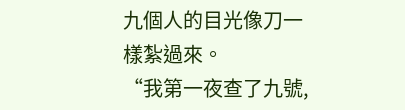九個人的目光像刀一樣紮過來。
“我第一夜查了九號,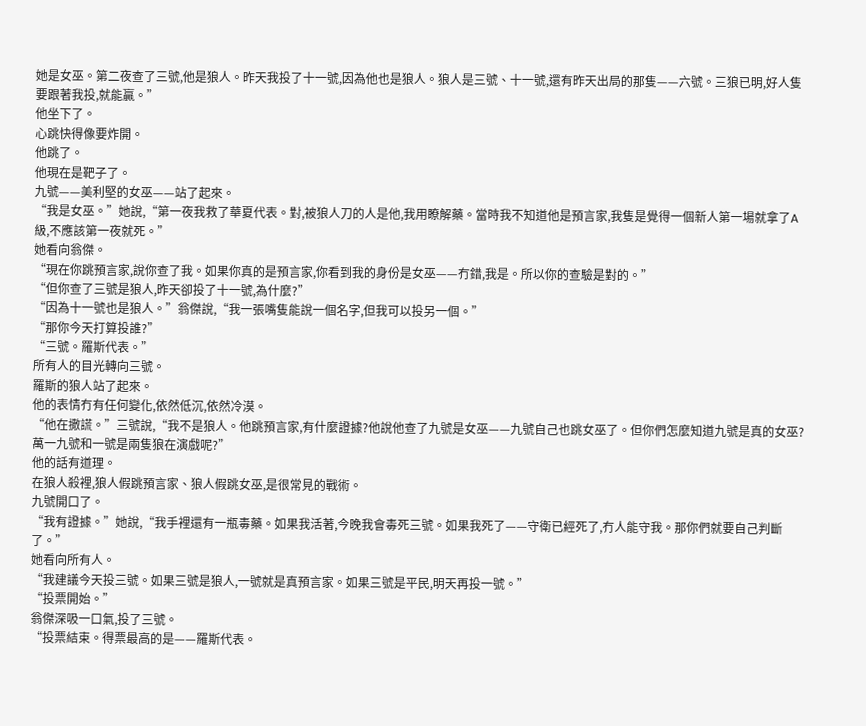她是女巫。第二夜查了三號,他是狼人。昨天我投了十一號,因為他也是狼人。狼人是三號、十一號,還有昨天出局的那隻——六號。三狼已明,好人隻要跟著我投,就能贏。”
他坐下了。
心跳快得像要炸開。
他跳了。
他現在是靶子了。
九號——美利堅的女巫——站了起來。
“我是女巫。”她說,“第一夜我救了華夏代表。對,被狼人刀的人是他,我用瞭解藥。當時我不知道他是預言家,我隻是覺得一個新人第一場就拿了A級,不應該第一夜就死。”
她看向翁傑。
“現在你跳預言家,說你查了我。如果你真的是預言家,你看到我的身份是女巫——冇錯,我是。所以你的查驗是對的。”
“但你查了三號是狼人,昨天卻投了十一號,為什麼?”
“因為十一號也是狼人。”翁傑說,“我一張嘴隻能說一個名字,但我可以投另一個。”
“那你今天打算投誰?”
“三號。羅斯代表。”
所有人的目光轉向三號。
羅斯的狼人站了起來。
他的表情冇有任何變化,依然低沉,依然冷漠。
“他在撒謊。”三號說,“我不是狼人。他跳預言家,有什麼證據?他說他查了九號是女巫——九號自己也跳女巫了。但你們怎麼知道九號是真的女巫?萬一九號和一號是兩隻狼在演戲呢?”
他的話有道理。
在狼人殺裡,狼人假跳預言家、狼人假跳女巫,是很常見的戰術。
九號開口了。
“我有證據。”她說,“我手裡還有一瓶毒藥。如果我活著,今晚我會毒死三號。如果我死了——守衛已經死了,冇人能守我。那你們就要自己判斷了。”
她看向所有人。
“我建議今天投三號。如果三號是狼人,一號就是真預言家。如果三號是平民,明天再投一號。”
“投票開始。”
翁傑深吸一口氣,投了三號。
“投票結束。得票最高的是——羅斯代表。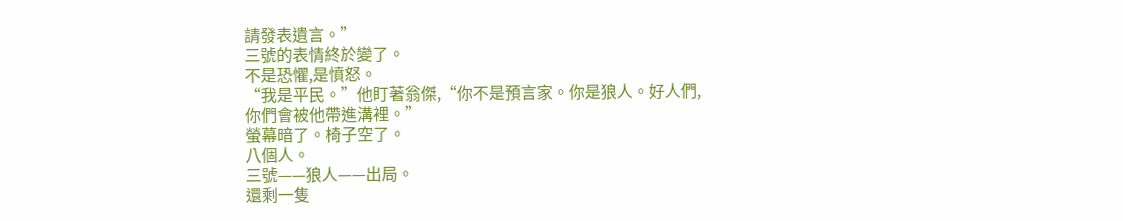請發表遺言。”
三號的表情終於變了。
不是恐懼,是憤怒。
“我是平民。”他盯著翁傑,“你不是預言家。你是狼人。好人們,你們會被他帶進溝裡。”
螢幕暗了。椅子空了。
八個人。
三號——狼人——出局。
還剩一隻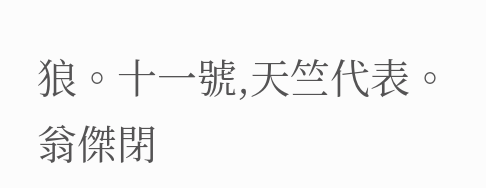狼。十一號,天竺代表。
翁傑閉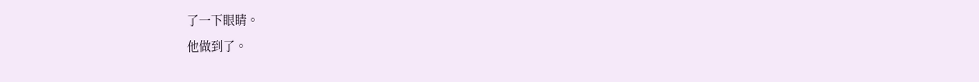了一下眼睛。
他做到了。